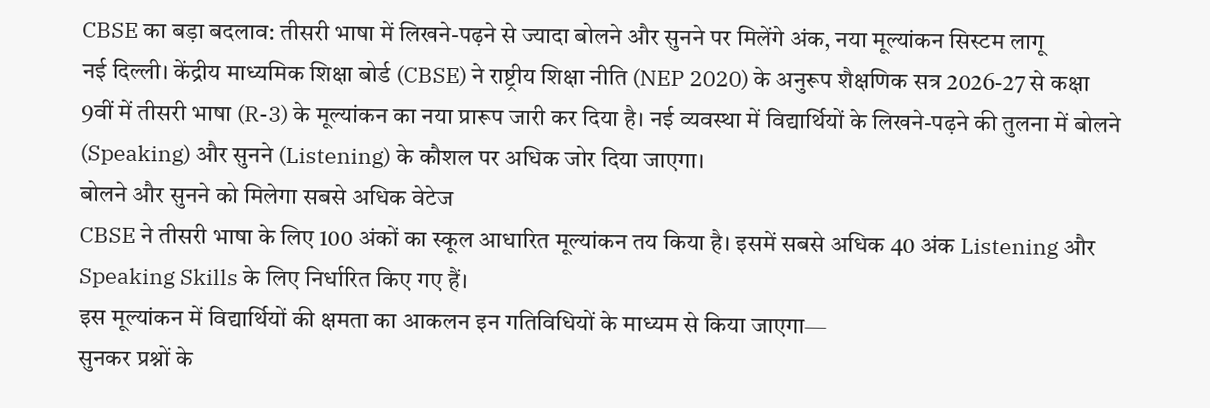CBSE का बड़ा बदलाव: तीसरी भाषा में लिखने-पढ़ने से ज्यादा बोलने और सुनने पर मिलेंगे अंक, नया मूल्यांकन सिस्टम लागू
नई दिल्ली। केंद्रीय माध्यमिक शिक्षा बोर्ड (CBSE) ने राष्ट्रीय शिक्षा नीति (NEP 2020) के अनुरूप शैक्षणिक सत्र 2026-27 से कक्षा 9वीं में तीसरी भाषा (R-3) के मूल्यांकन का नया प्रारूप जारी कर दिया है। नई व्यवस्था में विद्यार्थियों के लिखने-पढ़ने की तुलना में बोलने (Speaking) और सुनने (Listening) के कौशल पर अधिक जोर दिया जाएगा।
बोलने और सुनने को मिलेगा सबसे अधिक वेटेज
CBSE ने तीसरी भाषा के लिए 100 अंकों का स्कूल आधारित मूल्यांकन तय किया है। इसमें सबसे अधिक 40 अंक Listening और Speaking Skills के लिए निर्धारित किए गए हैं।
इस मूल्यांकन में विद्यार्थियों की क्षमता का आकलन इन गतिविधियों के माध्यम से किया जाएगा—
सुनकर प्रश्नों के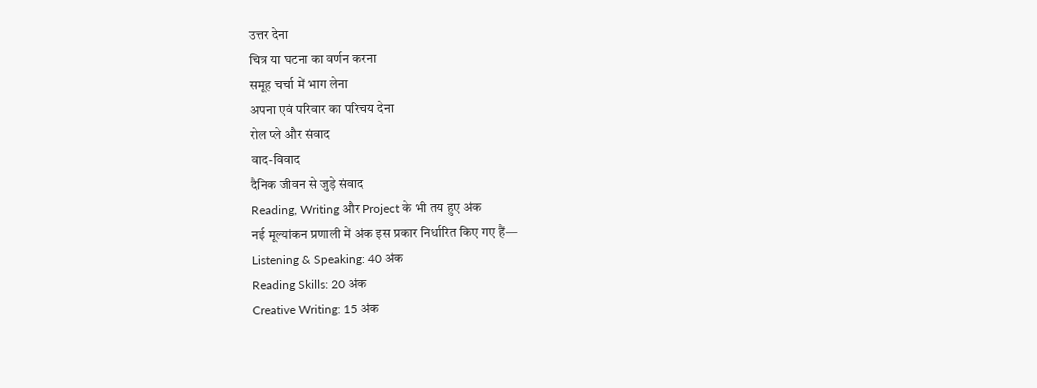उत्तर देना
चित्र या घटना का वर्णन करना
समूह चर्चा में भाग लेना
अपना एवं परिवार का परिचय देना
रोल प्ले और संवाद
वाद-विवाद
दैनिक जीवन से जुड़े संवाद
Reading, Writing और Project के भी तय हुए अंक
नई मूल्यांकन प्रणाली में अंक इस प्रकार निर्धारित किए गए हैं—
Listening & Speaking: 40 अंक
Reading Skills: 20 अंक
Creative Writing: 15 अंक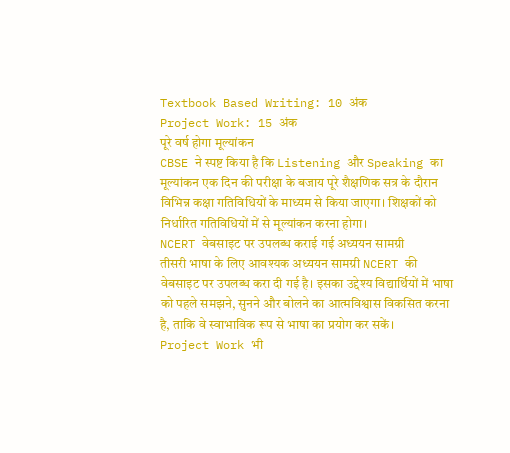Textbook Based Writing: 10 अंक
Project Work: 15 अंक
पूरे वर्ष होगा मूल्यांकन
CBSE ने स्पष्ट किया है कि Listening और Speaking का मूल्यांकन एक दिन की परीक्षा के बजाय पूरे शैक्षणिक सत्र के दौरान विभिन्न कक्षा गतिविधियों के माध्यम से किया जाएगा। शिक्षकों को निर्धारित गतिविधियों में से मूल्यांकन करना होगा।
NCERT वेबसाइट पर उपलब्ध कराई गई अध्ययन सामग्री
तीसरी भाषा के लिए आवश्यक अध्ययन सामग्री NCERT की वेबसाइट पर उपलब्ध करा दी गई है। इसका उद्देश्य विद्यार्थियों में भाषा को पहले समझने, सुनने और बोलने का आत्मविश्वास विकसित करना है, ताकि वे स्वाभाविक रूप से भाषा का प्रयोग कर सकें।
Project Work भी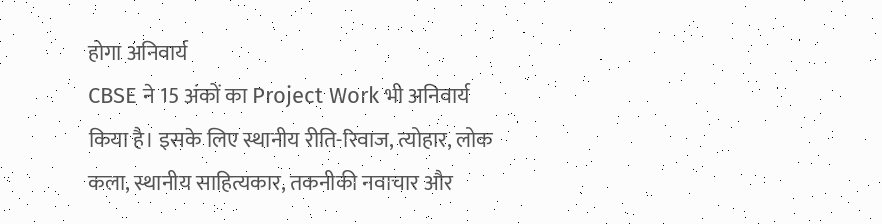होगा अनिवार्य
CBSE ने 15 अंकों का Project Work भी अनिवार्य किया है। इसके लिए स्थानीय रीति-रिवाज, त्योहार, लोक कला, स्थानीय साहित्यकार, तकनीकी नवाचार और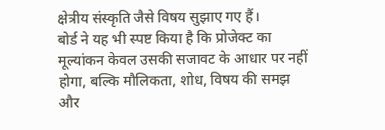क्षेत्रीय संस्कृति जैसे विषय सुझाए गए हैं।
बोर्ड ने यह भी स्पष्ट किया है कि प्रोजेक्ट का मूल्यांकन केवल उसकी सजावट के आधार पर नहीं होगा, बल्कि मौलिकता, शोध, विषय की समझ और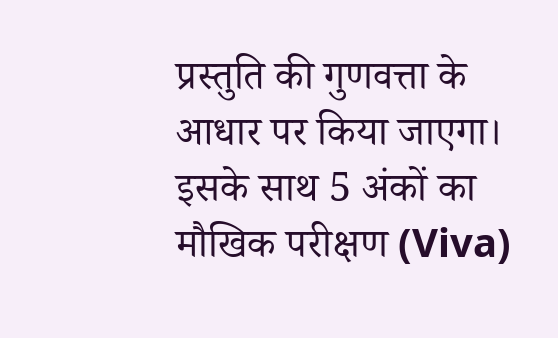प्रस्तुति की गुणवत्ता के आधार पर किया जाएगा। इसके साथ 5 अंकों का मौखिक परीक्षण (Viva)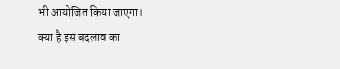भी आयोजित किया जाएगा।
क्या है इस बदलाव का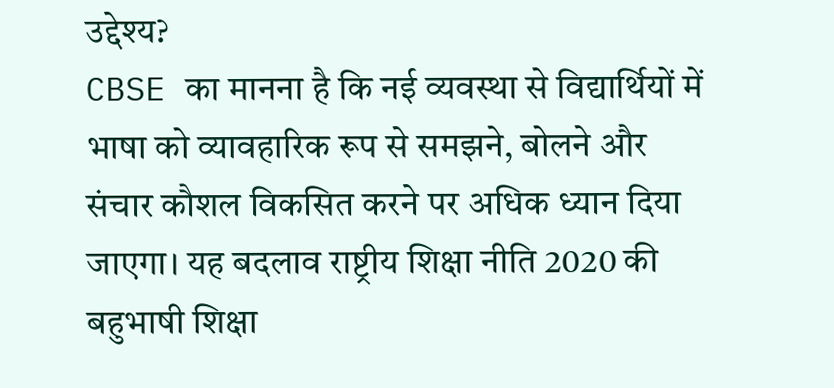उद्देश्य?
CBSE का मानना है कि नई व्यवस्था से विद्यार्थियों में भाषा को व्यावहारिक रूप से समझने, बोलने और संचार कौशल विकसित करने पर अधिक ध्यान दिया जाएगा। यह बदलाव राष्ट्रीय शिक्षा नीति 2020 की बहुभाषी शिक्षा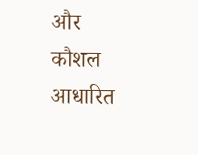और कौशल आधारित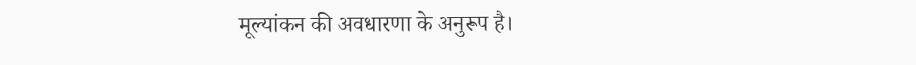मूल्यांकन की अवधारणा के अनुरूप है।